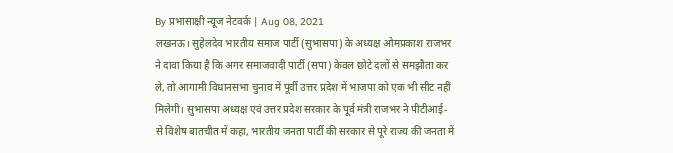By प्रभासाक्षी न्यूज नेटवर्क | Aug 08, 2021
लखनऊ। सुहेलदेव भारतीय समाज पार्टी (सुभासपा) के अध्यक्ष ओमप्रकाश राजभर ने दावा किया है कि अगर समाजवादी पार्टी (सपा) केवल छोटे दलों से समझौता कर ले, तो आगामी विधानसभा चुनाव में पूर्वी उत्तर प्रदेश में भाजपा को एक भी सीट नहीं मिलेगी। सुभासपा अध्यक्ष एवं उत्तर प्रदेश सरकार के पूर्व मंत्री राजभर ने पीटीआई- से विशेष बातचीत में कहा, भारतीय जनता पार्टी की सरकार से पूरे राज्य की जनता में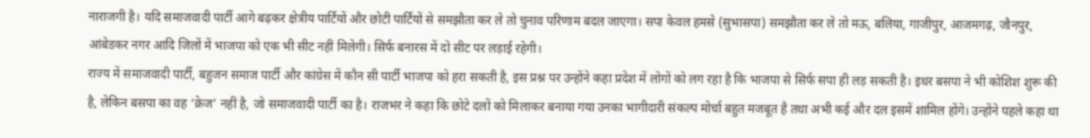नाराजगी है। यदि समाजवादी पार्टी आगे बढ़कर क्षेत्रीय पार्टियों और छोटी पार्टियों से समझौता कर ले तो चुनाव परिणाम बदल जाएगा। सपा केवल हमसे (सुभासपा) समझौता कर ले तो मऊ, बलिया, गाजीपुर, आजमगढ़, जौनपुर, आंबेडकर नगर आदि जिलों में भाजपा को एक भी सीट नहीं मिलेगी। सिर्फ बनारस में दो सीट पर लड़ाई रहेगी।
राज्य में समाजवादी पार्टी, बहुजन समाज पार्टी और कांग्रेस में कौन सी पार्टी भाजपा को हरा सकती है, इस प्रश्न पर उन्होंने कहा प्रदेश में लोगों को लग रहा है कि भाजपा से सिर्फ सपा ही लड़ सकती है। इधर बसपा ने भी कोशिश शुरू की है, लेकिन बसपा का वह ‘क्रेज’ नहीं है, जो समाजवादी पार्टी का है। राजभर ने कहा कि छोटे दलों को मिलाकर बनाया गया उनका भागीदारी संकल्प मोर्चा बहुत मजबूत है तथा अभी कई और दल इसमें शामिल होंगे। उन्होंने पहले कहा था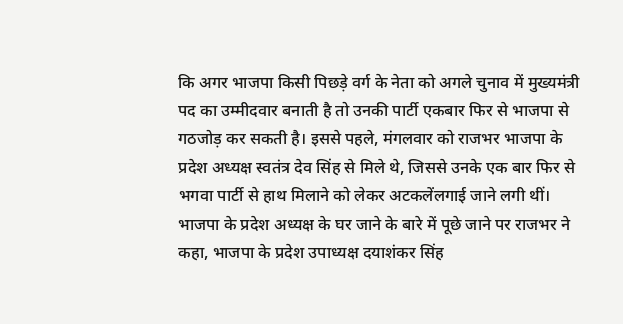कि अगर भाजपा किसी पिछड़े वर्ग के नेता को अगले चुनाव में मुख्यमंत्री पद का उम्मीदवार बनाती है तो उनकी पार्टी एकबार फिर से भाजपा से गठजोड़ कर सकती है। इससे पहले, मंगलवार को राजभर भाजपा के प्रदेश अध्यक्ष स्वतंत्र देव सिंह से मिले थे, जिससे उनके एक बार फिर से भगवा पार्टी से हाथ मिलाने को लेकर अटकलेंलगाई जाने लगी थीं।
भाजपा के प्रदेश अध्यक्ष के घर जाने के बारे में पूछे जाने पर राजभर ने कहा, भाजपा के प्रदेश उपाध्यक्ष दयाशंकर सिंह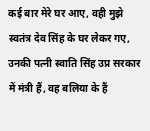कई बार मेरे घर आए, वही मुझे स्वतंत्र देव सिंह के घर लेकर गए, उनकी पत्नी स्वाति सिंह उप्र सरकार में मंत्री हैं, वह बलिया के हैं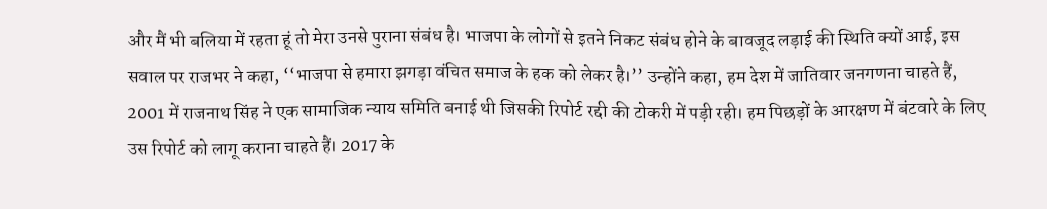और मैं भी बलिया में रहता हूं तो मेरा उनसे पुराना संबंध है। भाजपा के लोगों से इतने निकट संबंध होने के बावजूद लड़ाई की स्थिति क्यों आई, इस सवाल पर राजभर ने कहा, ‘‘भाजपा से हमारा झगड़ा वंचित समाज के हक को लेकर है।’’ उन्होंने कहा, हम देश में जातिवार जनगणना चाहते हैं, 2001 में राजनाथ सिंह ने एक सामाजिक न्याय समिति बनाई थी जिसकी रिपोर्ट रद्दी की टोकरी में पड़ी रही। हम पिछड़ों के आरक्षण में बंटवारे के लिए उस रिपोर्ट को लागू कराना चाहते हैं। 2017 के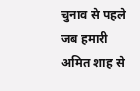चुनाव से पहले जब हमारी अमित शाह से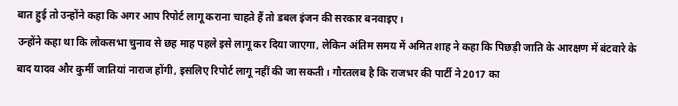बात हुई तो उन्होंने कहा कि अगर आप रिपोर्ट लागू कराना चाहते हैं तो डबल इंजन की सरकार बनवाइए।
उन्होंने कहा था कि लोकसभा चुनाव से छह माह पहले इसे लागू कर दिया जाएगा, लेकिन अंतिम समय में अमित शाह ने कहा कि पिछड़ी जाति के आरक्षण में बंटवारे के बाद यादव और कुर्मी जातियां नाराज होंगी, इसलिए रिपोर्ट लागू नहीं की जा सकती। गौरतलब है कि राजभर की पार्टी ने 2017 का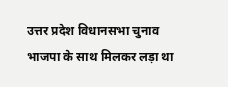उत्तर प्रदेश विधानसभा चुनाव भाजपा के साथ मिलकर लड़ा था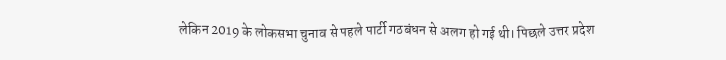लेकिन 2019 के लोकसभा चुनाव से पहले पार्टी गठबंधन से अलग हो गई थी। पिछले उत्तर प्रदेश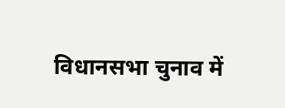विधानसभा चुनाव में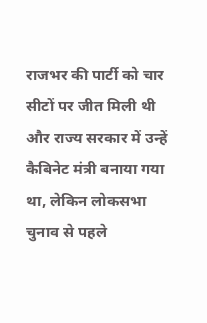राजभर की पार्टी को चार सीटों पर जीत मिली थी और राज्य सरकार में उन्हें कैबिनेट मंत्री बनाया गया था, लेकिन लोकसभा चुनाव से पहले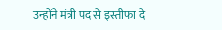उन्होंने मंत्री पद से इस्तीफा दे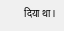दिया था।